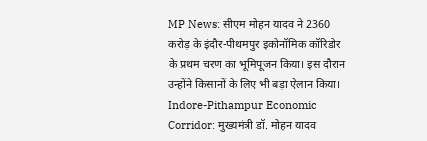MP News: सीएम मोहन यादव ने 2360 करोड़ के इंदौर-पीथमपुर इकोनॉमिक कॉरिडोर के प्रथम चरण का भूमिपूजन किया। इस दौरान उन्होंने किसानों के लिए भी बड़ा ऐलान किया।
Indore-Pithampur Economic Corridor: मुख्यमंत्री डॉ. मोहन यादव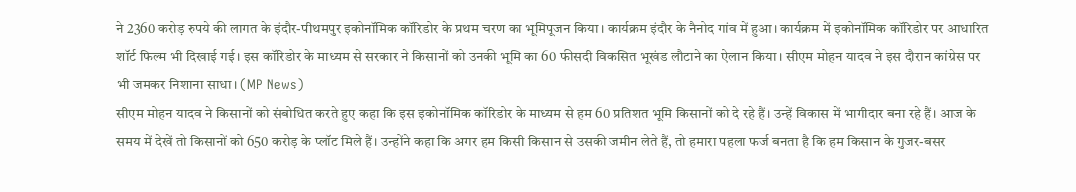ने 2360 करोड़ रुपये की लागत के इंदौर-पीथमपुर इकोनॉमिक कॉरिडोर के प्रथम चरण का भूमिपूजन किया। कार्यक्रम इंदौर के नैनोद गांव में हुआ। कार्यक्रम में इकोनॉमिक कॉरिडोर पर आधारित शॉर्ट फिल्म भी दिखाई गई। इस कॉरिडोर के माध्यम से सरकार ने किसानों को उनकी भूमि का 60 फीसदी विकसित भूखंड लौटाने का ऐलान किया। सीएम मोहन यादव ने इस दौरान कांग्रेस पर भी जमकर निशाना साधा। (MP News)
सीएम मोहन यादव ने किसानों को संबोधित करते हुए कहा कि इस इकोनॉमिक कॉरिडोर के माध्यम से हम 60 प्रतिशत भूमि किसानों को दे रहे हैं। उन्हें विकास में भागीदार बना रहे हैं। आज के समय में देखें तो किसानों को 650 करोड़ के प्लॉट मिले हैं। उन्होंने कहा कि अगर हम किसी किसान से उसकी जमीन लेते हैं, तो हमारा पहला फर्ज बनता है कि हम किसान के गुजर-बसर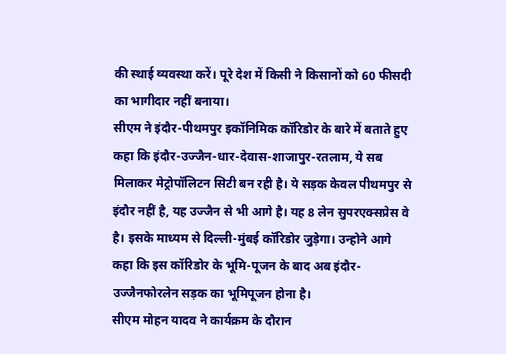की स्थाई व्यवस्था करें। पूरे देश में किसी ने किसानों को 60 फीसदी का भागीदार नहीं बनाया।
सीएम ने इंदौर-पीथमपुर इकॉनिमिक कॉरिडोर के बारे में बताते हुए कहा कि इंदौर-उज्जैन-धार-देवास-शाजापुर-रतलाम, ये सब मिलाकर मेट्रोपॉलिटन सिटी बन रही है। ये सड़क केवल पीथमपुर से इंदौर नहीं है, यह उज्जैन से भी आगे है। यह 8 लेन सुपरएक्सप्रेस वे है। इसके माध्यम से दिल्ली-मुंबई कॉरिडोर जुड़ेगा। उन्होने आगे कहा कि इस कॉरिडोर के भूमि-पूजन के बाद अब इंदौर-उज्जैनफोरलेन सड़क का भूमिपूजन होना है।
सीएम मोहन यादव ने कार्यक्रम के दौरान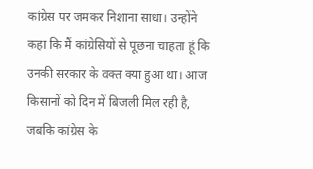कांग्रेस पर जमकर निशाना साधा। उन्होंने कहा कि मैं कांग्रेसियों से पूछना चाहता हूं कि उनकी सरकार के वक्त क्या हुआ था। आज किसानों को दिन में बिजली मिल रही है, जबकि कांग्रेस के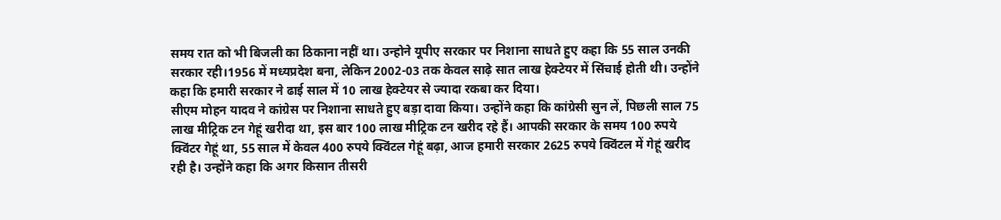समय रात को भी बिजली का ठिकाना नहीं था। उन्होने यूपीए सरकार पर निशाना साधते हुए कहा कि 55 साल उनकी सरकार रही।1956 में मध्यप्रदेश बना, लेकिन 2002-03 तक केवल साढ़े सात लाख हेक्टेयर में सिंचाई होती थी। उन्होंने कहा कि हमारी सरकार ने ढाई साल में 10 लाख हेक्टेयर से ज्यादा रकबा कर दिया।
सीएम मोहन यादव ने कांग्रेस पर निशाना साधते हुए बड़ा दावा किया। उन्होंने कहा कि कांग्रेसी सुन लें, पिछली साल 75 लाख मीट्रिक टन गेहूं खरीदा था, इस बार 100 लाख मीट्रिक टन खरीद रहे हैं। आपकी सरकार के समय 100 रुपये क्विंटर गेहूं था, 55 साल में केवल 400 रुपये क्विंटल गेहूं बढ़ा, आज हमारी सरकार 2625 रुपये क्विंटल में गेहूं खरीद रही है। उन्होंने कहा कि अगर किसान तीसरी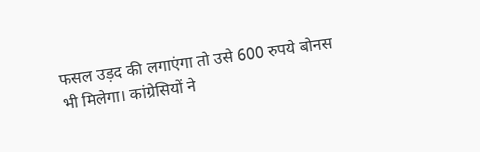फसल उड़द की लगाएंगा तो उसे 600 रुपये बोनस भी मिलेगा। कांग्रेसियों ने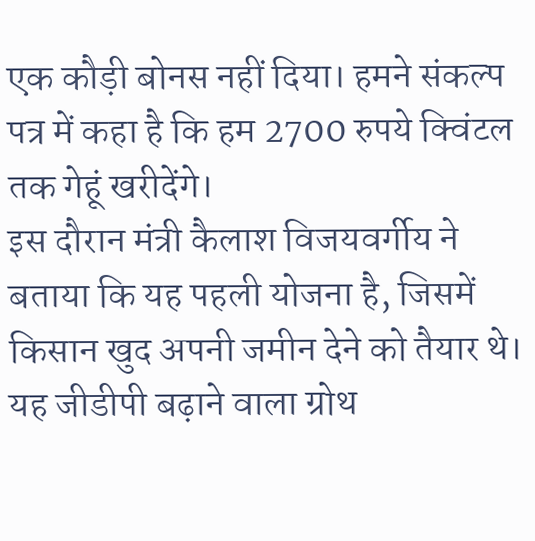एक कौड़ी बोनस नहीं दिया। हमने संकल्प पत्र में कहा है कि हम 2700 रुपये क्विंटल तक गेहूं खरीदेंगे।
इस दौरान मंत्री कैलाश विजयवर्गीय ने बताया कि यह पहली योजना है, जिसमें किसान खुद अपनी जमीन देने को तैयार थे। यह जीडीपी बढ़ाने वाला ग्रोथ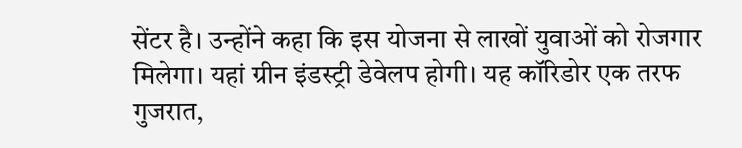सेंटर है। उन्होंने कहा कि इस योजना से लाखों युवाओं को रोजगार मिलेगा। यहां ग्रीन इंडस्ट्री डेवेलप होगी। यह कॉरिडोर एक तरफ गुजरात,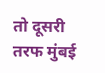तो दूसरी तरफ मुंबई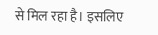से मिल रहा है। इसलिए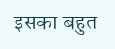इसका बहुत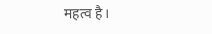महत्व है।